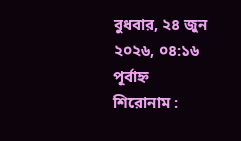বুধবার, ২৪ জুন ২০২৬, ০৪:১৬ পূর্বাহ্ন
শিরোনাম :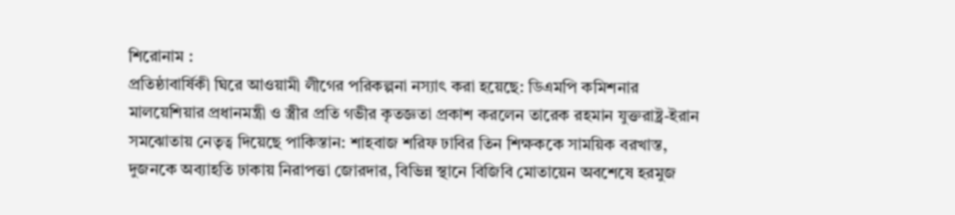শিরোনাম :
প্রতিষ্ঠাবার্ষিকী ঘিরে আওয়ামী লীগের পরিকল্পনা নস্যাৎ করা হয়েছে: ডিএমপি কমিশনার মালয়েশিয়ার প্রধানমন্ত্রী ও স্ত্রীর প্রতি গভীর কৃতজ্ঞতা প্রকাশ করলেন তারেক রহমান যুক্তরাষ্ট্র-ইরান সমঝোতায় নেতৃত্ব দিয়েছে পাকিস্তান: শাহবাজ শরিফ ঢাবির তিন শিক্ষককে সাময়িক বরখাস্ত, দুজনকে অব্যাহতি ঢাকায় নিরাপত্তা জোরদার, বিভিন্ন স্থানে বিজিবি মোতায়েন অবশেষে হরমুজ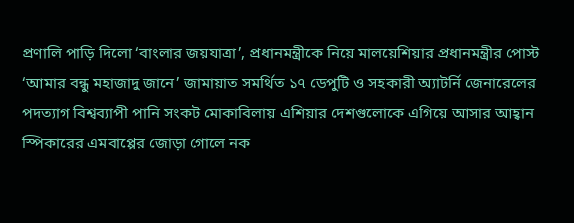প্রণালি পাড়ি দিলো ‘বাংলার জয়যাত্রা’, প্রধানমন্ত্রীকে নিয়ে মালয়েশিয়ার প্রধানমন্ত্রীর পোস্ট ‘আমার বন্ধু মহাজাদু জানে’ জামায়াত সমর্থিত ১৭ ডেপুটি ও সহকারী অ্যাটর্নি জেনারেলের পদত্যাগ বিশ্বব্যাপী পানি সংকট মোকাবিলায় এশিয়ার দেশগুলোকে এগিয়ে আসার আহ্বান স্পিকারের এমবাপ্পের জোড়া গোলে নক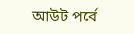আউট পর্বে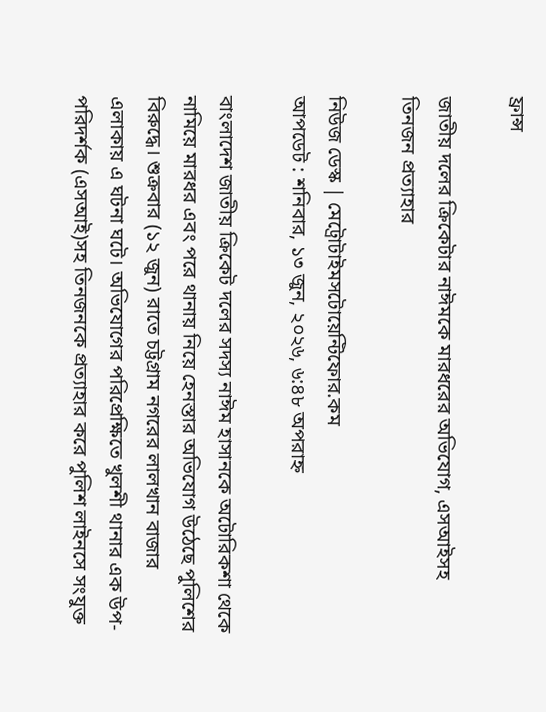ফ্রান্স

জাতীয় দলের ক্রিকেটার নাঈমকে মারধরের অভিযোগ, এসআইসহ তিনজন প্রত্যাহার

নিউজ ডেস্ক | মেট্রোটাইমসটোয়েন্টিফোর.কম
আপডেট : শনিবার, ১৩ জুন, ২০২৬, ৬:৪৮ অপরাহ্ন

বাংলাদেশ জাতীয় ক্রিকেট দলের সদস্য নাঈম হাসানকে অটোরিকশা থেকে নামিয়ে মারধর এবং পরে থানায় নিয়ে হেনস্তার অভিযোগ উঠেছে পুলিশের বিরুদ্ধে। শুক্রবার (১২ জুন) রাতে চট্টগ্রাম নগরের লালখান বাজার এলাকায় এ ঘটনা ঘটে। অভিযোগের পরিপ্রেক্ষিতে খুলশী থানার এক উপ-পরিদর্শক (এসআই)সহ তিনজনকে প্রত্যাহার করে পুলিশ লাইনসে সংযুক্ত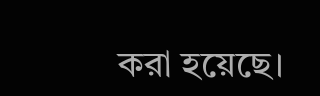করা হয়েছে।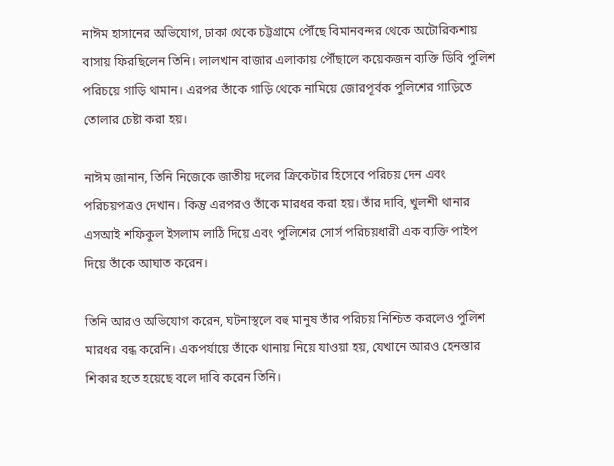নাঈম হাসানের অভিযোগ, ঢাকা থেকে চট্টগ্রামে পৌঁছে বিমানবন্দর থেকে অটোরিকশায় বাসায় ফিরছিলেন তিনি। লালখান বাজার এলাকায় পৌঁছালে কয়েকজন ব্যক্তি ডিবি পুলিশ পরিচয়ে গাড়ি থামান। এরপর তাঁকে গাড়ি থেকে নামিয়ে জোরপূর্বক পুলিশের গাড়িতে তোলার চেষ্টা করা হয়।

নাঈম জানান, তিনি নিজেকে জাতীয় দলের ক্রিকেটার হিসেবে পরিচয় দেন এবং পরিচয়পত্রও দেখান। কিন্তু এরপরও তাঁকে মারধর করা হয়। তাঁর দাবি, খুলশী থানার এসআই শফিকুল ইসলাম লাঠি দিয়ে এবং পুলিশের সোর্স পরিচয়ধারী এক ব্যক্তি পাইপ দিয়ে তাঁকে আঘাত করেন।

তিনি আরও অভিযোগ করেন, ঘটনাস্থলে বহু মানুষ তাঁর পরিচয় নিশ্চিত করলেও পুলিশ মারধর বন্ধ করেনি। একপর্যায়ে তাঁকে থানায় নিয়ে যাওয়া হয়, যেখানে আরও হেনস্তার শিকার হতে হয়েছে বলে দাবি করেন তিনি।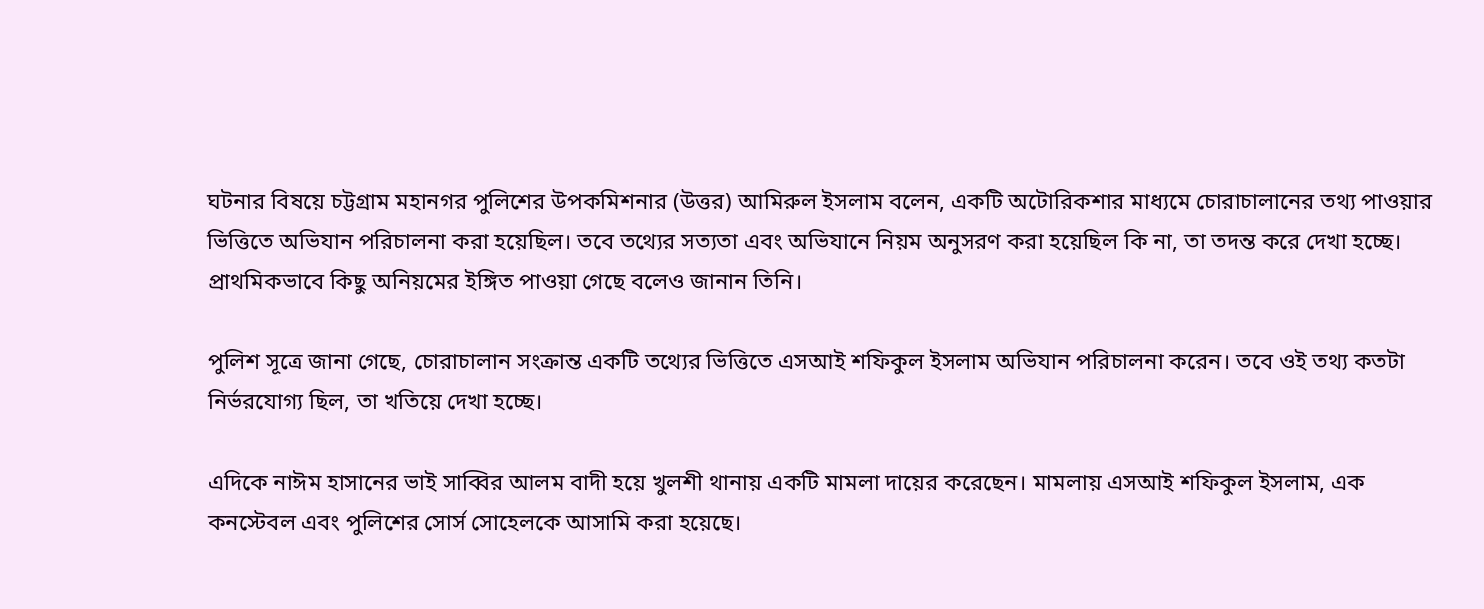ঘটনার বিষয়ে চট্টগ্রাম মহানগর পুলিশের উপকমিশনার (উত্তর) আমিরুল ইসলাম বলেন, একটি অটোরিকশার মাধ্যমে চোরাচালানের তথ্য পাওয়ার ভিত্তিতে অভিযান পরিচালনা করা হয়েছিল। তবে তথ্যের সত্যতা এবং অভিযানে নিয়ম অনুসরণ করা হয়েছিল কি না, তা তদন্ত করে দেখা হচ্ছে। প্রাথমিকভাবে কিছু অনিয়মের ইঙ্গিত পাওয়া গেছে বলেও জানান তিনি।

পুলিশ সূত্রে জানা গেছে, চোরাচালান সংক্রান্ত একটি তথ্যের ভিত্তিতে এসআই শফিকুল ইসলাম অভিযান পরিচালনা করেন। তবে ওই তথ্য কতটা নির্ভরযোগ্য ছিল, তা খতিয়ে দেখা হচ্ছে।

এদিকে নাঈম হাসানের ভাই সাব্বির আলম বাদী হয়ে খুলশী থানায় একটি মামলা দায়ের করেছেন। মামলায় এসআই শফিকুল ইসলাম, এক কনস্টেবল এবং পুলিশের সোর্স সোহেলকে আসামি করা হয়েছে।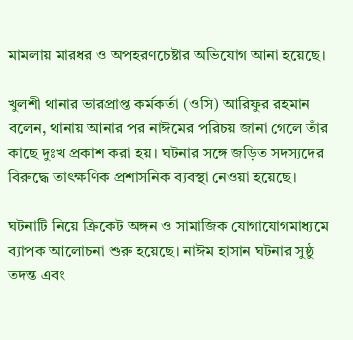মামলায় মারধর ও অপহরণচেষ্টার অভিযোগ আনা হয়েছে।

খুলশী থানার ভারপ্রাপ্ত কর্মকর্তা (ওসি) আরিফুর রহমান বলেন, থানায় আনার পর নাঈমের পরিচয় জানা গেলে তাঁর কাছে দুঃখ প্রকাশ করা হয়। ঘটনার সঙ্গে জড়িত সদস্যদের বিরুদ্ধে তাৎক্ষণিক প্রশাসনিক ব্যবস্থা নেওয়া হয়েছে।

ঘটনাটি নিয়ে ক্রিকেট অঙ্গন ও সামাজিক যোগাযোগমাধ্যমে ব্যাপক আলোচনা শুরু হয়েছে। নাঈম হাসান ঘটনার সুষ্ঠু তদন্ত এবং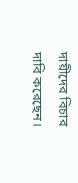দায়ীদের বিচার দাবি করেছেন।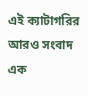এই ক্যাটাগরির আরও সংবাদ
এক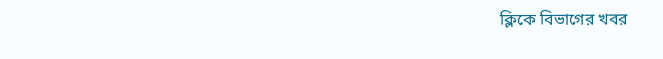ক্লিকে বিভাগের খবর